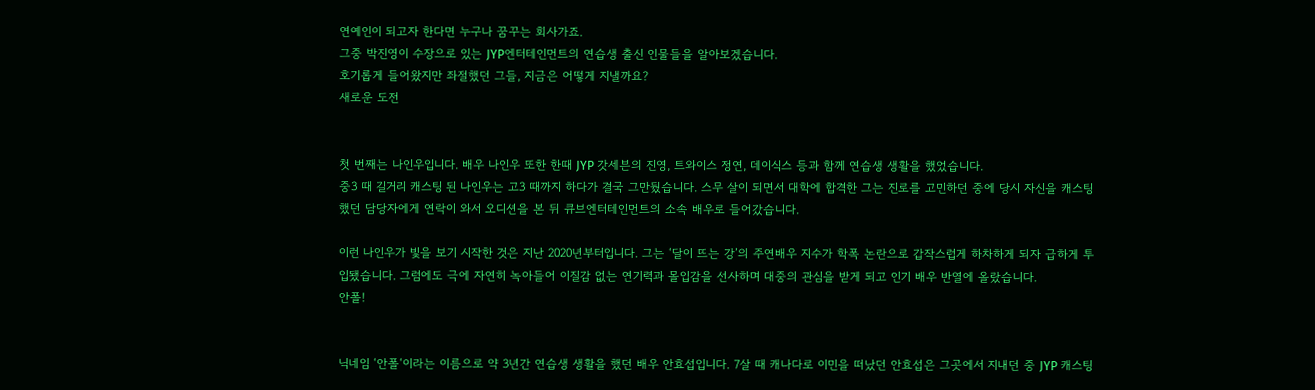연예인이 되고자 한다면 누구나 꿈꾸는 회사가죠.
그중 박진영이 수장으로 있는 JYP엔터테인먼트의 연습생 출신 인물들을 알아보겠습니다.
호기롭게 들어왔지만 좌절했던 그들, 지금은 어떻게 지낼까요?
새로운 도전


첫 번째는 나인우입니다. 배우 나인우 또한 한때 JYP 갓세븐의 진영, 트와이스 정연, 데이식스 등과 함께 연습생 생활을 했었습니다.
중3 때 길거리 캐스팅 된 나인우는 고3 때까지 하다가 결국 그만뒀습니다. 스무 살이 되면서 대학에 합격한 그는 진로를 고민하던 중에 당시 자신을 캐스팅했던 담당자에게 연락이 와서 오디션을 본 뒤 큐브엔터테인먼트의 소속 배우로 들어갔습니다.

이런 나인우가 빛을 보기 시작한 것은 지난 2020년부터입니다. 그는 ‘달이 뜨는 강’의 주연배우 지수가 학폭 논란으로 갑작스럽게 하차하게 되자 급하게 투입됐습니다. 그럼에도 극에 자연히 녹아들어 이질감 없는 연기력과 몰입감을 선사하며 대중의 관심을 받게 되고 인기 배우 반열에 올랐습니다.
안폴!


닉네임 ‘안폴‘이라는 이름으로 약 3년간 연습생 생활을 했던 배우 안효섭입니다. 7살 때 캐나다로 이민을 떠났던 안효섭은 그곳에서 지내던 중 JYP 캐스팅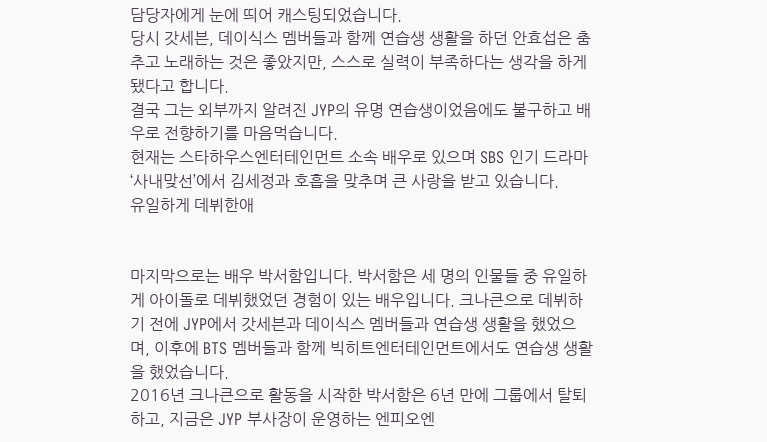담당자에게 눈에 띄어 캐스팅되었습니다.
당시 갓세븐, 데이식스 멤버들과 함께 연습생 생활을 하던 안효섭은 춤추고 노래하는 것은 좋았지만, 스스로 실력이 부족하다는 생각을 하게 됐다고 합니다.
결국 그는 외부까지 알려진 JYP의 유명 연습생이었음에도 불구하고 배우로 전향하기를 마음먹습니다.
현재는 스타하우스엔터테인먼트 소속 배우로 있으며 SBS 인기 드라마 ‘사내맞선’에서 김세정과 호흡을 맞추며 큰 사랑을 받고 있습니다.
유일하게 데뷔한애


마지막으로는 배우 박서함입니다. 박서함은 세 명의 인물들 중 유일하게 아이돌로 데뷔했었던 경험이 있는 배우입니다. 크나큰으로 데뷔하기 전에 JYP에서 갓세븐과 데이식스 멤버들과 연습생 생활을 했었으며, 이후에 BTS 멤버들과 함께 빅히트엔터테인먼트에서도 연습생 생활을 했었습니다.
2016년 크나큰으로 활동을 시작한 박서함은 6년 만에 그룹에서 탈퇴하고, 지금은 JYP 부사장이 운영하는 엔피오엔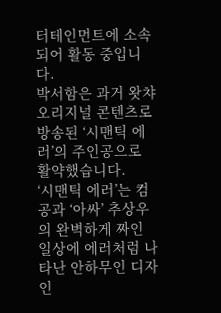터테인먼트에 소속되어 활동 중입니다.
박서함은 과거 왓챠 오리지널 콘텐츠로 방송된 ‘시맨틱 에러’의 주인공으로 활약했습니다.
‘시맨틱 에러’는 컴공과 ‘아싸’ 추상우의 완벽하게 짜인 일상에 에러처럼 나타난 안하무인 디자인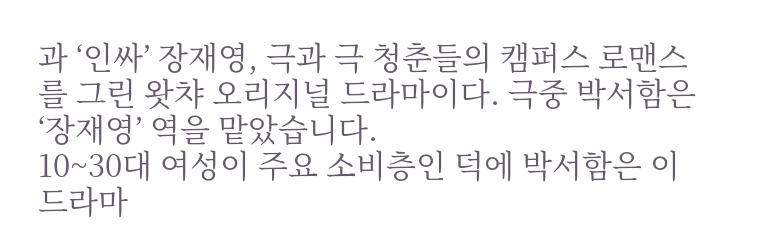과 ‘인싸’ 장재영, 극과 극 청춘들의 캠퍼스 로맨스를 그린 왓챠 오리지널 드라마이다. 극중 박서함은 ‘장재영’ 역을 맡았습니다.
10~30대 여성이 주요 소비층인 덕에 박서함은 이 드라마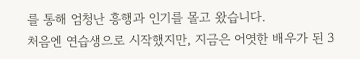를 통해 엄청난 흥행과 인기를 몰고 왔습니다.
처음엔 연습생으로 시작했지만, 지금은 어엿한 배우가 된 3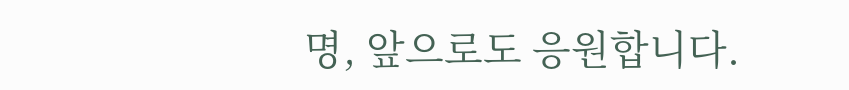명, 앞으로도 응원합니다.